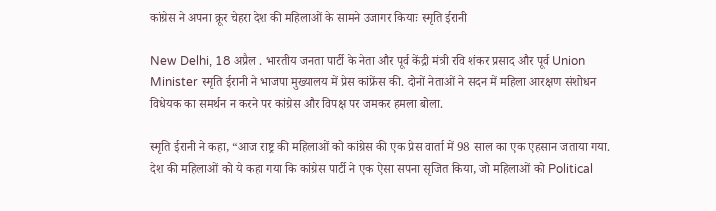कांग्रेस ने अपना क्रूर चेहरा देश की महिलाओं के सामने उजागर कियाः स्मृति ईरानी

New Delhi, 18 अप्रैल . भारतीय जनता पार्टी के नेता और पूर्व केंद्री मंत्री रवि शंकर प्रसाद और पूर्व Union Minister स्मृति ईरानी ने भाजपा मुख्यालय में प्रेस कांफ्रेंस की. दोनों नेताओं ने सदन में महिला आरक्षण संशोधन विधेयक का समर्थन न करने पर कांग्रेस और विपक्ष पर जमकर हमला बोला.

स्मृति ईरानी ने कहा, “आज राष्ट्र की महिलाओं को कांग्रेस की एक प्रेस वार्ता में 98 साल का एक एहसान जताया गया. देश की महिलाओं को ये कहा गया कि कांग्रेस पार्टी ने एक ऐसा सपना सृजित किया, जो महिलाओं को Political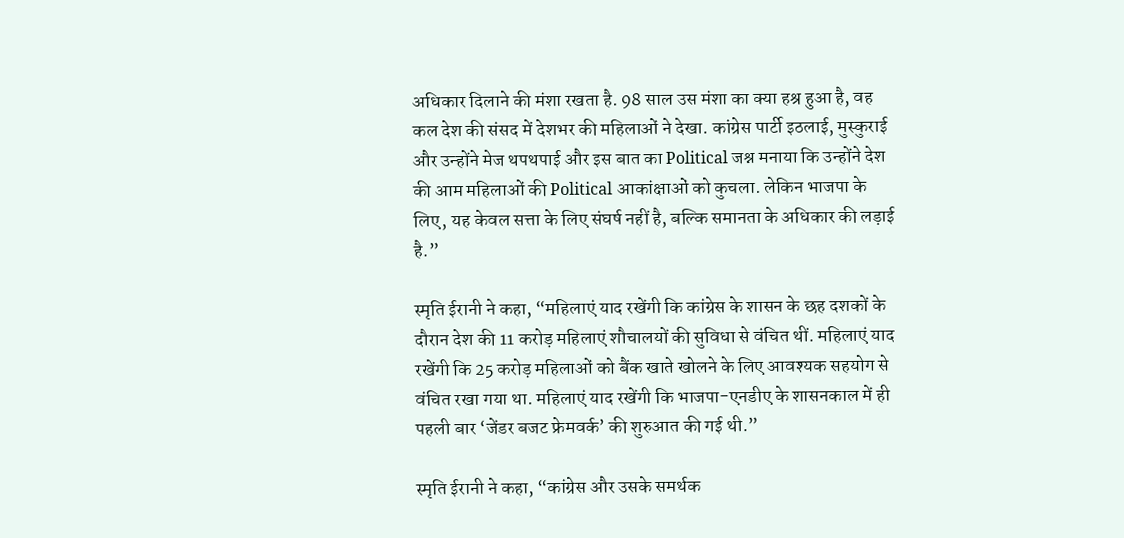अधिकार दिलाने की मंशा रखता है. 98 साल उस मंशा का क्या हश्र हुआ है, वह कल देश की संसद में देशभर की महिलाओं ने देखा. कांग्रेस पार्टी इठलाई, मुस्कुराई और उन्होंने मेज थपथपाई और इस बात का Political जश्न मनाया कि उन्होंने देश की आम महिलाओं की Political आकांक्षाओं को कुचला. लेकिन भाजपा के लिए, यह केवल सत्ता के लिए संघर्ष नहीं है, बल्कि समानता के अधिकार की लड़ाई है.”

स्मृति ईरानी ने कहा, “महिलाएं याद रखेंगी कि कांग्रेस के शासन के छह दशकों के दौरान देश की 11 करोड़ महिलाएं शौचालयों की सुविधा से वंचित थीं. महिलाएं याद रखेंगी कि 25 करोड़ महिलाओं को बैंक खाते खोलने के लिए आवश्यक सहयोग से वंचित रखा गया था. महिलाएं याद रखेंगी कि भाजपा-एनडीए के शासनकाल में ही पहली बार ‘जेंडर बजट फ्रेमवर्क’ की शुरुआत की गई थी.”

स्मृति ईरानी ने कहा, “कांग्रेस और उसके समर्थक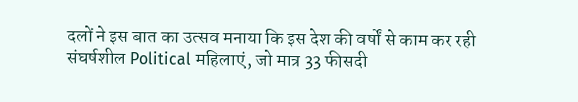दलों ने इस बात का उत्सव मनाया कि इस देश की वर्षों से काम कर रही संघर्षशील Political महिलाएं, जो मात्र 33 फीसदी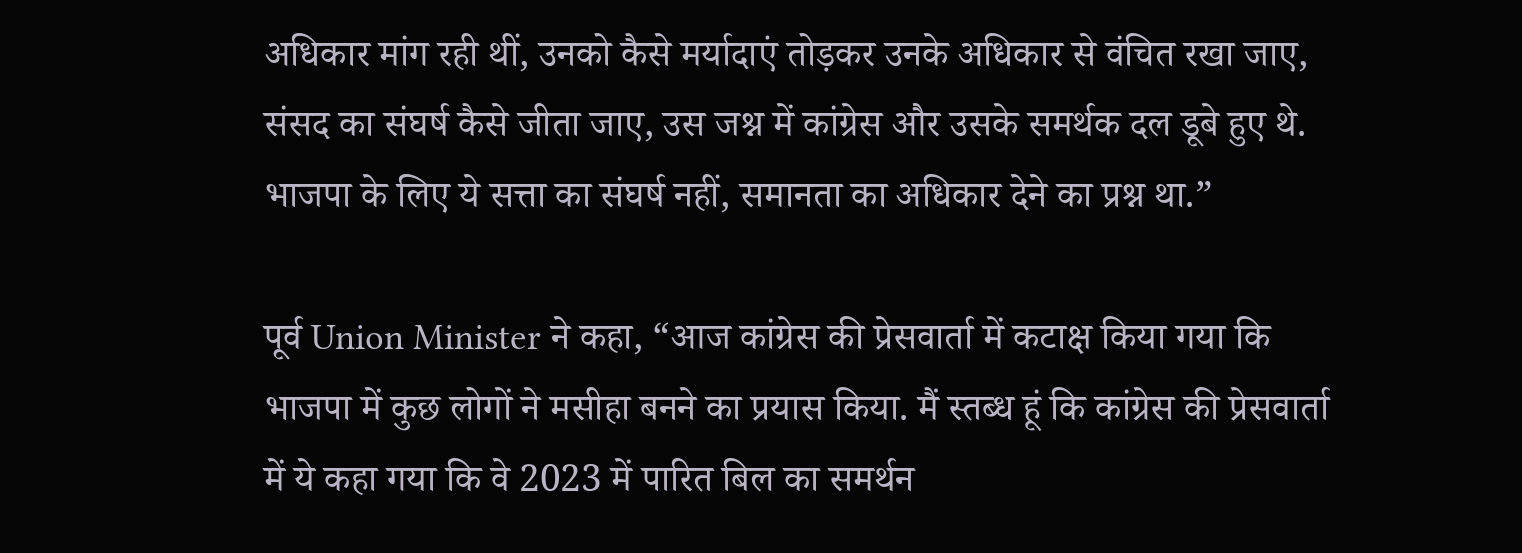अधिकार मांग रही थीं, उनको कैसे मर्यादाएं तोड़कर उनके अधिकार से वंचित रखा जाए, संसद का संघर्ष कैसे जीता जाए, उस जश्न में कांग्रेस और उसके समर्थक दल डूबे हुए थे. भाजपा के लिए ये सत्ता का संघर्ष नहीं, समानता का अधिकार देने का प्रश्न था.”

पूर्व Union Minister ने कहा, “आज कांग्रेस की प्रेसवार्ता में कटाक्ष किया गया कि भाजपा में कुछ लोगों ने मसीहा बनने का प्रयास किया. मैं स्तब्ध हूं कि कांग्रेस की प्रेसवार्ता में ये कहा गया कि वे 2023 में पारित बिल का समर्थन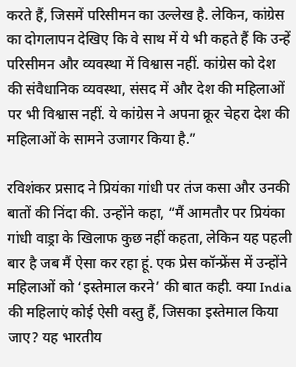करते हैं, जिसमें परिसीमन का उल्लेख है. लेकिन, कांग्रेस का दोगलापन देखिए कि वे साथ में ये भी कहते हैं कि उन्हें परिसीमन और व्यवस्था में विश्वास नहीं. कांग्रेस को देश की संवैधानिक व्यवस्था, संसद में और देश की महिलाओं पर भी विश्वास नहीं. ये कांग्रेस ने अपना क्रूर चेहरा देश की महिलाओं के सामने उजागर किया है.”

रविशंकर प्रसाद ने प्रियंका गांधी पर तंज कसा और उनकी बातों की निंदा की. उन्होंने कहा, “मैं आमतौर पर प्रियंका गांधी वाड्रा के खिलाफ कुछ नहीं कहता, लेकिन यह पहली बार है जब मैं ऐसा कर रहा हूं. एक प्रेस कॉन्फ्रेंस में उन्होंने महिलाओं को ‘इस्तेमाल करने’ की बात कही. क्या India की महिलाएं कोई ऐसी वस्तु हैं, जिसका इस्तेमाल किया जाए? यह भारतीय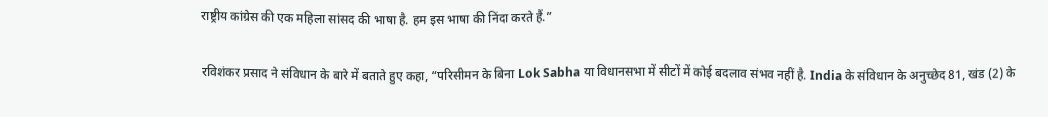राष्ट्रीय कांग्रेस की एक महिला सांसद की भाषा है. हम इस भाषा की निंदा करते हैं.”

रविशंकर प्रसाद ने संविधान के बारे में बताते हुए कहा, “परिसीमन के बिना Lok Sabha या विधानसभा में सीटों में कोई बदलाव संभव नहीं है. India के संविधान के अनुच्छेद 81, खंड (2) के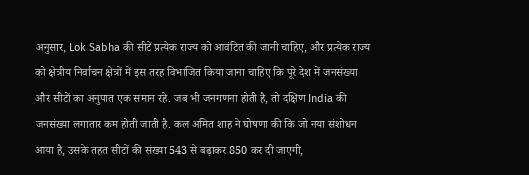अनुसार, Lok Sabha की सीटें प्रत्येक राज्य को आवंटित की जानी चाहिए, और प्रत्येक राज्य को क्षेत्रीय निर्वाचन क्षेत्रों में इस तरह विभाजित किया जाना चाहिए कि पूरे देश में जनसंख्या और सीटों का अनुपात एक समान रहे. जब भी जनगणना होती है, तो दक्षिण India की जनसंख्या लगातार कम होती जाती है. कल अमित शाह ने घोषणा की कि जो नया संशोधन आया है, उसके तहत सीटों की संख्या 543 से बढ़ाकर 850 कर दी जाएगी,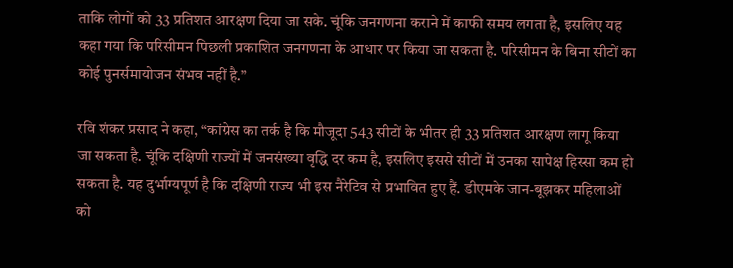ताकि लोगों को 33 प्रतिशत आरक्षण दिया जा सके. चूंकि जनगणना कराने में काफी समय लगता है, इसलिए यह कहा गया कि परिसीमन पिछली प्रकाशित जनगणना के आधार पर किया जा सकता है. परिसीमन के बिना सीटों का कोई पुनर्समायोजन संभव नहीं है.”

रवि शंकर प्रसाद ने कहा, “कांग्रेस का तर्क है कि मौजूदा 543 सीटों के भीतर ही 33 प्रतिशत आरक्षण लागू किया जा सकता है. चूंकि दक्षिणी राज्यों में जनसंख्या वृद्धि दर कम है, इसलिए इससे सीटों में उनका सापेक्ष हिस्सा कम हो सकता है. यह दुर्भाग्यपूर्ण है कि दक्षिणी राज्य भी इस नैरेटिव से प्रभावित हुए हैं. डीएमके जान-बूझकर महिलाओं को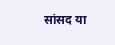सांसद या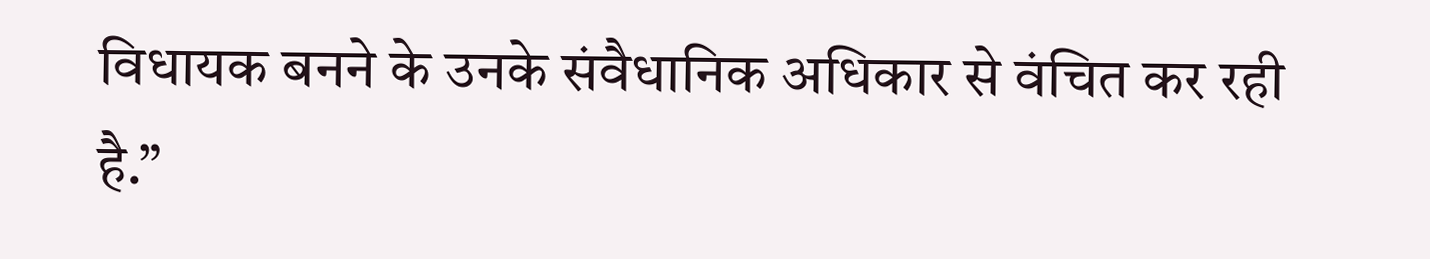विधायक बनने के उनके संवैधानिक अधिकार से वंचित कर रही है.”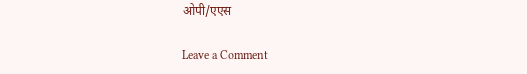ओपी/एएस

Leave a Comment